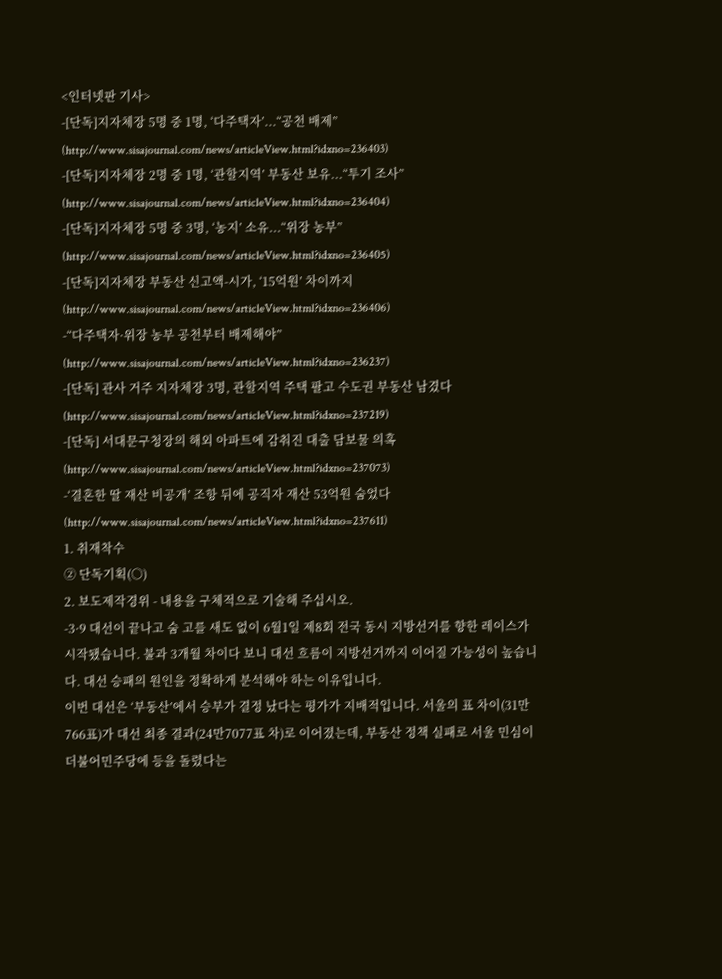<인터넷판 기사>
-[단독]지자체장 5명 중 1명, ‘다주택자’...“공천 배제”
(http://www.sisajournal.com/news/articleView.html?idxno=236403)
-[단독]지자체장 2명 중 1명, ‘관할지역’ 부동산 보유...“투기 조사”
(http://www.sisajournal.com/news/articleView.html?idxno=236404)
-[단독]지자체장 5명 중 3명, ‘농지’ 소유...“위장 농부”
(http://www.sisajournal.com/news/articleView.html?idxno=236405)
-[단독]지자체장 부동산 신고액-시가, ‘15억원’ 차이까지
(http://www.sisajournal.com/news/articleView.html?idxno=236406)
-“다주택자·위장 농부 공천부터 배제해야”
(http://www.sisajournal.com/news/articleView.html?idxno=236237)
-[단독] 관사 거주 지자체장 3명, 관할지역 주택 팔고 수도권 부동산 남겼다
(http://www.sisajournal.com/news/articleView.html?idxno=237219)
-[단독] 서대문구청장의 해외 아파트에 감춰진 대출 담보물 의혹
(http://www.sisajournal.com/news/articleView.html?idxno=237073)
-‘결혼한 딸 재산 비공개’ 조항 뒤에 공직자 재산 53억원 숨었다
(http://www.sisajournal.com/news/articleView.html?idxno=237611)
1. 취재착수
② 단독기획(○)
2. 보도제작경위 - 내용을 구체적으로 기술해 주십시오.
-3·9 대선이 끝나고 숨 고를 새도 없이 6월1일 제8회 전국 동시 지방선거를 향한 레이스가 시작됐습니다. 불과 3개월 차이다 보니 대선 흐름이 지방선거까지 이어질 가능성이 높습니다. 대선 승패의 원인을 정확하게 분석해야 하는 이유입니다.
이번 대선은 ‘부동산’에서 승부가 결정 났다는 평가가 지배적입니다. 서울의 표 차이(31만766표)가 대선 최종 결과(24만7077표 차)로 이어졌는데, 부동산 정책 실패로 서울 민심이 더불어민주당에 등을 돌렸다는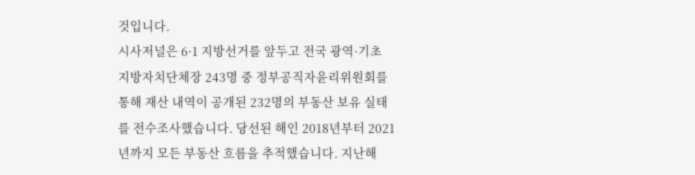것입니다.
시사저널은 6·1 지방선거를 앞두고 전국 광역·기초 지방자치단체장 243명 중 정부공직자윤리위원회를 통해 재산 내역이 공개된 232명의 부동산 보유 실태를 전수조사했습니다. 당선된 해인 2018년부터 2021년까지 모든 부동산 흐름을 추적했습니다. 지난해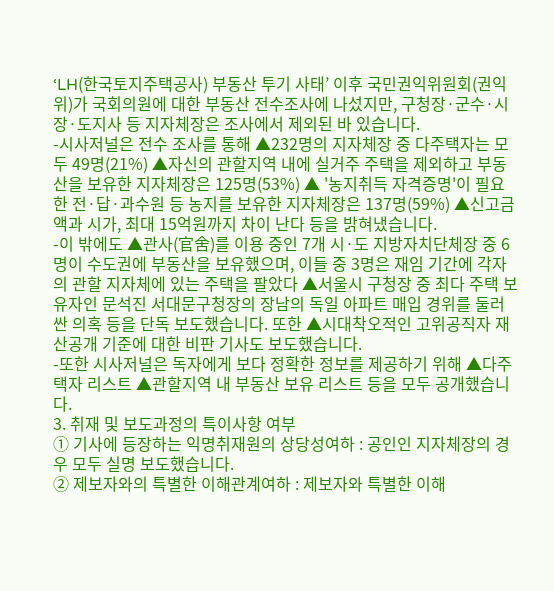‘LH(한국토지주택공사) 부동산 투기 사태’ 이후 국민권익위원회(권익위)가 국회의원에 대한 부동산 전수조사에 나섰지만, 구청장·군수·시장·도지사 등 지자체장은 조사에서 제외된 바 있습니다.
-시사저널은 전수 조사를 통해 ▲232명의 지자체장 중 다주택자는 모두 49명(21%) ▲자신의 관할지역 내에 실거주 주택을 제외하고 부동산을 보유한 지자체장은 125명(53%) ▲ '농지취득 자격증명'이 필요한 전·답·과수원 등 농지를 보유한 지자체장은 137명(59%) ▲신고금액과 시가, 최대 15억원까지 차이 난다 등을 밝혀냈습니다.
-이 밖에도 ▲관사(官舍)를 이용 중인 7개 시·도 지방자치단체장 중 6명이 수도권에 부동산을 보유했으며, 이들 중 3명은 재임 기간에 각자의 관할 지자체에 있는 주택을 팔았다 ▲서울시 구청장 중 최다 주택 보유자인 문석진 서대문구청장의 장남의 독일 아파트 매입 경위를 둘러싼 의혹 등을 단독 보도했습니다. 또한 ▲시대착오적인 고위공직자 재산공개 기준에 대한 비판 기사도 보도했습니다.
-또한 시사저널은 독자에게 보다 정확한 정보를 제공하기 위해 ▲다주택자 리스트 ▲관할지역 내 부동산 보유 리스트 등을 모두 공개했습니다.
3. 취재 및 보도과정의 특이사항 여부
① 기사에 등장하는 익명취재원의 상당성여하 : 공인인 지자체장의 경우 모두 실명 보도했습니다.
② 제보자와의 특별한 이해관계여하 : 제보자와 특별한 이해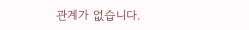관계가 없습니다.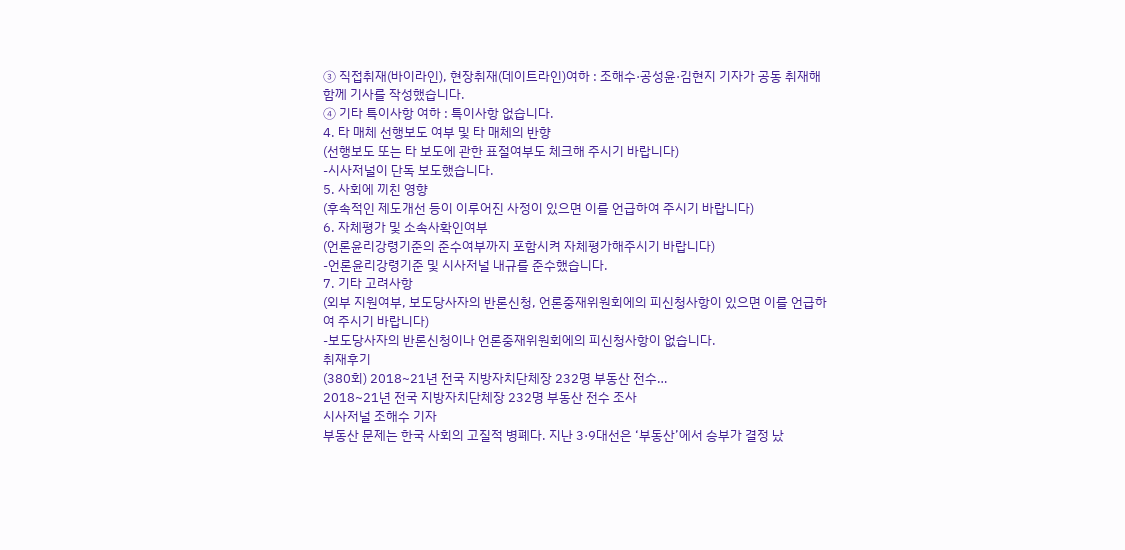③ 직접취재(바이라인), 현장취재(데이트라인)여하 : 조해수·공성윤·김현지 기자가 공동 취재해 함께 기사를 작성했습니다.
④ 기타 특이사항 여하 : 특이사항 없습니다.
4. 타 매체 선행보도 여부 및 타 매체의 반향
(선행보도 또는 타 보도에 관한 표절여부도 체크해 주시기 바랍니다)
-시사저널이 단독 보도했습니다.
5. 사회에 끼친 영향
(후속적인 제도개선 등이 이루어진 사정이 있으면 이를 언급하여 주시기 바랍니다)
6. 자체평가 및 소속사확인여부
(언론윤리강령기준의 준수여부까지 포함시켜 자체평가해주시기 바랍니다)
-언론윤리강령기준 및 시사저널 내규를 준수했습니다.
7. 기타 고려사항
(외부 지원여부, 보도당사자의 반론신청, 언론중재위원회에의 피신청사항이 있으면 이를 언급하여 주시기 바랍니다)
-보도당사자의 반론신청이나 언론중재위원회에의 피신청사항이 없습니다.
취재후기
(380회) 2018~21년 전국 지방자치단체장 232명 부동산 전수…
2018~21년 전국 지방자치단체장 232명 부동산 전수 조사
시사저널 조해수 기자
부동산 문제는 한국 사회의 고질적 병폐다. 지난 3·9대선은 ‘부동산’에서 승부가 결정 났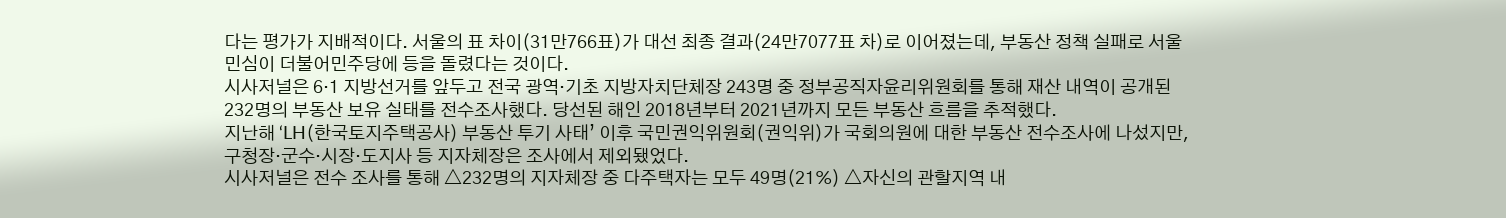다는 평가가 지배적이다. 서울의 표 차이(31만766표)가 대선 최종 결과(24만7077표 차)로 이어졌는데, 부동산 정책 실패로 서울 민심이 더불어민주당에 등을 돌렸다는 것이다.
시사저널은 6·1 지방선거를 앞두고 전국 광역·기초 지방자치단체장 243명 중 정부공직자윤리위원회를 통해 재산 내역이 공개된 232명의 부동산 보유 실태를 전수조사했다. 당선된 해인 2018년부터 2021년까지 모든 부동산 흐름을 추적했다.
지난해 ‘LH(한국토지주택공사) 부동산 투기 사태’ 이후 국민권익위원회(권익위)가 국회의원에 대한 부동산 전수조사에 나섰지만, 구청장·군수·시장·도지사 등 지자체장은 조사에서 제외됐었다.
시사저널은 전수 조사를 통해 △232명의 지자체장 중 다주택자는 모두 49명(21%) △자신의 관할지역 내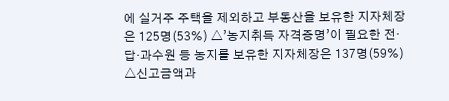에 실거주 주택을 제외하고 부동산을 보유한 지자체장은 125명(53%) △’농지취득 자격증명’이 필요한 전·답·과수원 등 농지를 보유한 지자체장은 137명(59%) △신고금액과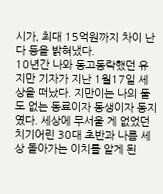시가, 최대 15억원까지 차이 난다 등을 밝혀냈다.
10년간 나와 동고동락했던 유지만 기자가 지난 1월17일 세상을 떠났다. 지만이는 나의 둘도 없는 동료이자 동생이자 동지였다. 세상에 무서울 게 없었던 치기어린 30대 초반과 나름 세상 돌아가는 이치를 알게 된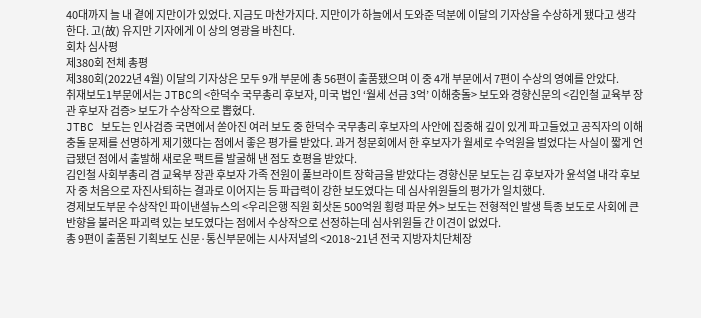40대까지 늘 내 곁에 지만이가 있었다. 지금도 마찬가지다. 지만이가 하늘에서 도와준 덕분에 이달의 기자상을 수상하게 됐다고 생각한다. 고(故) 유지만 기자에게 이 상의 영광을 바친다.
회차 심사평
제380회 전체 총평
제380회(2022년 4월) 이달의 기자상은 모두 9개 부문에 총 56편이 출품됐으며 이 중 4개 부문에서 7편이 수상의 영예를 안았다.
취재보도1부문에서는 JTBC의 <한덕수 국무총리 후보자, 미국 법인 ‘월세 선금 3억’ 이해충돌> 보도와 경향신문의 <김인철 교육부 장관 후보자 검증> 보도가 수상작으로 뽑혔다.
JTBC 보도는 인사검증 국면에서 쏟아진 여러 보도 중 한덕수 국무총리 후보자의 사안에 집중해 깊이 있게 파고들었고 공직자의 이해충돌 문제를 선명하게 제기했다는 점에서 좋은 평가를 받았다. 과거 청문회에서 한 후보자가 월세로 수억원을 벌었다는 사실이 짧게 언급됐던 점에서 출발해 새로운 팩트를 발굴해 낸 점도 호평을 받았다.
김인철 사회부총리 겸 교육부 장관 후보자 가족 전원이 풀브라이트 장학금을 받았다는 경향신문 보도는 김 후보자가 윤석열 내각 후보자 중 처음으로 자진사퇴하는 결과로 이어지는 등 파급력이 강한 보도였다는 데 심사위원들의 평가가 일치했다.
경제보도부문 수상작인 파이낸셜뉴스의 <우리은행 직원 회삿돈 500억원 횡령 파문 外> 보도는 전형적인 발생 특종 보도로 사회에 큰 반향을 불러온 파괴력 있는 보도였다는 점에서 수상작으로 선정하는데 심사위원들 간 이견이 없었다.
총 9편이 출품된 기획보도 신문·통신부문에는 시사저널의 <2018~21년 전국 지방자치단체장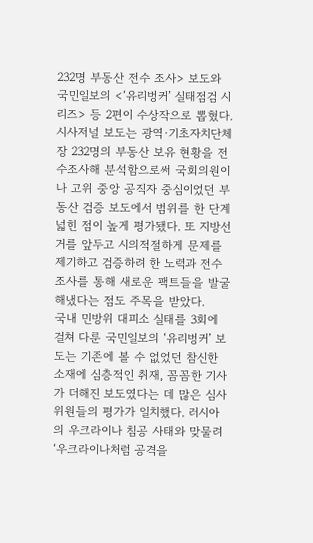232명 부동산 전수 조사> 보도와 국민일보의 <‘유리벙커’ 실태점검 시리즈> 등 2편이 수상작으로 뽑혔다.
시사저널 보도는 광역·기초자치단체장 232명의 부동산 보유 현황을 전수조사해 분석함으로써 국회의원이나 고위 중앙 공직자 중심이었던 부동산 검증 보도에서 범위를 한 단계 넓힌 점이 높게 평가됐다. 또 지방선거를 앞두고 시의적절하게 문제를 제기하고 검증하려 한 노력과 전수조사를 통해 새로운 팩트들을 발굴해냈다는 점도 주목을 받았다.
국내 민방위 대피소 실태를 3회에 걸쳐 다룬 국민일보의 ‘유리벙커’ 보도는 기존에 볼 수 없었던 참신한 소재에 심층적인 취재, 꼼꼼한 기사가 더해진 보도였다는 데 많은 심사위원들의 평가가 일치했다. 러시아의 우크라이나 침공 사태와 맞물려 ‘우크라이나처럼 공격을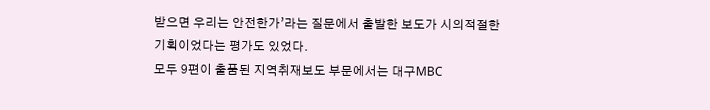받으면 우리는 안전한가’라는 질문에서 출발한 보도가 시의적절한 기획이었다는 평가도 있었다.
모두 9편이 출품된 지역취재보도 부문에서는 대구MBC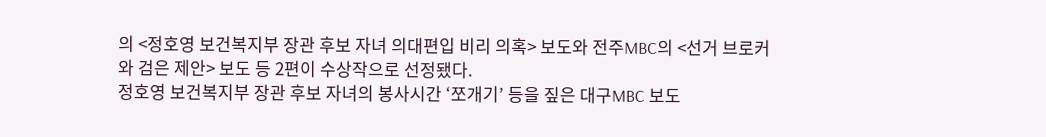의 <정호영 보건복지부 장관 후보 자녀 의대편입 비리 의혹> 보도와 전주MBC의 <선거 브로커와 검은 제안> 보도 등 2편이 수상작으로 선정됐다.
정호영 보건복지부 장관 후보 자녀의 봉사시간 ‘쪼개기’ 등을 짚은 대구MBC 보도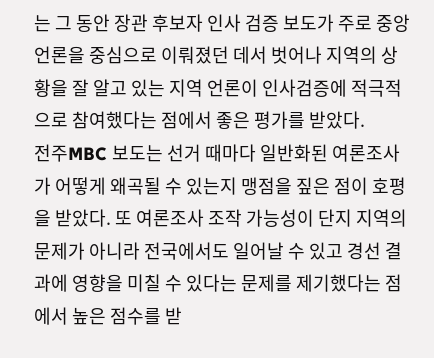는 그 동안 장관 후보자 인사 검증 보도가 주로 중앙언론을 중심으로 이뤄졌던 데서 벗어나 지역의 상황을 잘 알고 있는 지역 언론이 인사검증에 적극적으로 참여했다는 점에서 좋은 평가를 받았다.
전주MBC 보도는 선거 때마다 일반화된 여론조사가 어떻게 왜곡될 수 있는지 맹점을 짚은 점이 호평을 받았다. 또 여론조사 조작 가능성이 단지 지역의 문제가 아니라 전국에서도 일어날 수 있고 경선 결과에 영향을 미칠 수 있다는 문제를 제기했다는 점에서 높은 점수를 받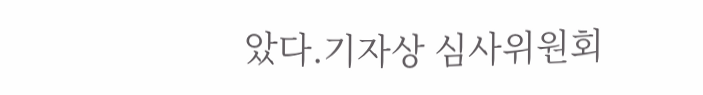았다.기자상 심사위원회